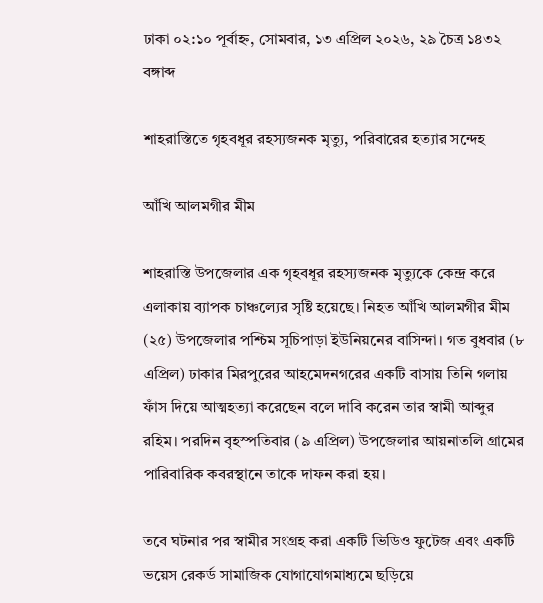ঢাকা ০২:১০ পূর্বাহ্ন, সোমবার, ১৩ এপ্রিল ২০২৬, ২৯ চৈত্র ১৪৩২ বঙ্গাব্দ

শাহরাস্তিতে গৃহবধূর রহস্যজনক মৃত্যু, পরিবারের হত্যার সন্দেহ

আঁখি আলমগীর মীম

শাহরাস্তি উপজেলার এক গৃহবধূর রহস্যজনক মৃত্যুকে কেন্দ্র করে এলাকায় ব্যাপক চাঞ্চল্যের সৃষ্টি হয়েছে। নিহত আঁখি আলমগীর মীম (২৫) উপজেলার পশ্চিম সূচিপাড়া ইউনিয়নের বাসিন্দা। গত বুধবার (৮ এপ্রিল) ঢাকার মিরপুরের আহমেদনগরের একটি বাসায় তিনি গলায় ফাঁস দিয়ে আত্মহত্যা করেছেন বলে দাবি করেন তার স্বামী আব্দুর রহিম। পরদিন বৃহস্পতিবার (৯ এপ্রিল) উপজেলার আয়নাতলি গ্রামের পারিবারিক কবরস্থানে তাকে দাফন করা হয়।

তবে ঘটনার পর স্বামীর সংগ্রহ করা একটি ভিডিও ফুটেজ এবং একটি ভয়েস রেকর্ড সামাজিক যোগাযোগমাধ্যমে ছড়িয়ে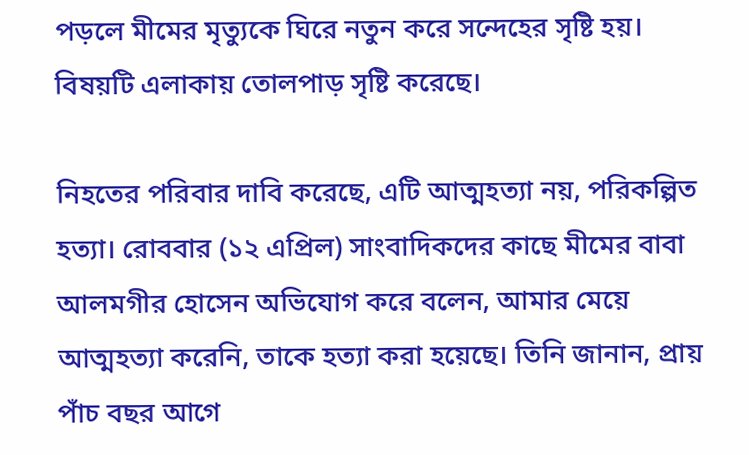পড়লে মীমের মৃত্যুকে ঘিরে নতুন করে সন্দেহের সৃষ্টি হয়। বিষয়টি এলাকায় তোলপাড় সৃষ্টি করেছে।

নিহতের পরিবার দাবি করেছে, এটি আত্মহত্যা নয়, পরিকল্পিত হত্যা। রোববার (১২ এপ্রিল) সাংবাদিকদের কাছে মীমের বাবা আলমগীর হোসেন অভিযোগ করে বলেন, আমার মেয়ে আত্মহত্যা করেনি, তাকে হত্যা করা হয়েছে। তিনি জানান, প্রায় পাঁচ বছর আগে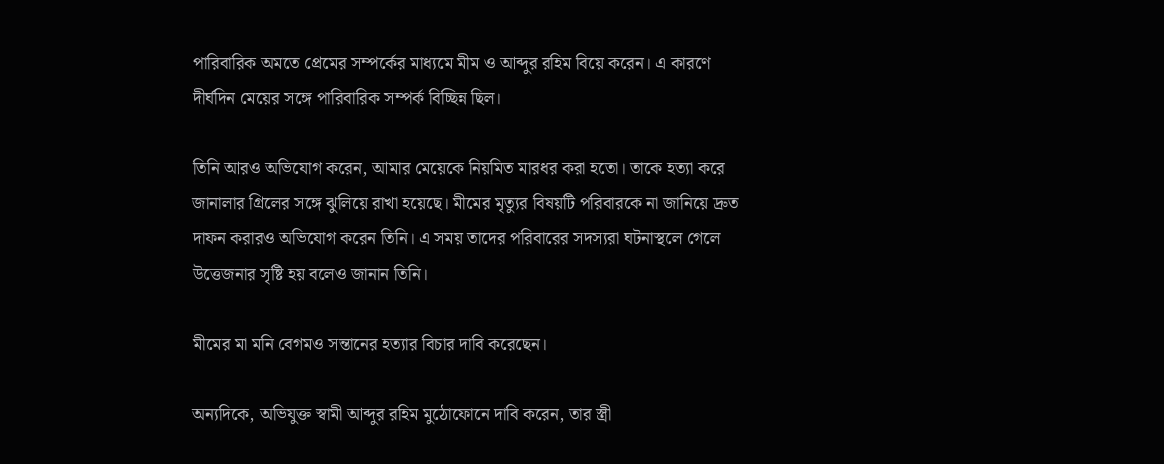পারিবারিক অমতে প্রেমের সম্পর্কের মাধ্যমে মীম ও আব্দুর রহিম বিয়ে করেন। এ কারণে দীর্ঘদিন মেয়ের সঙ্গে পারিবারিক সম্পর্ক বিচ্ছিন্ন ছিল।

তিনি আরও অভিযোগ করেন, আমার মেয়েকে নিয়মিত মারধর করা হতো। তাকে হত্যা করে জানালার গ্রিলের সঙ্গে ঝুলিয়ে রাখা হয়েছে। মীমের মৃত্যুর বিষয়টি পরিবারকে না জানিয়ে দ্রুত দাফন করারও অভিযোগ করেন তিনি। এ সময় তাদের পরিবারের সদস্যরা ঘটনাস্থলে গেলে উত্তেজনার সৃষ্টি হয় বলেও জানান তিনি।

মীমের মা মনি বেগমও সন্তানের হত্যার বিচার দাবি করেছেন।

অন্যদিকে, অভিযুক্ত স্বামী আব্দুর রহিম মুঠোফোনে দাবি করেন, তার স্ত্রী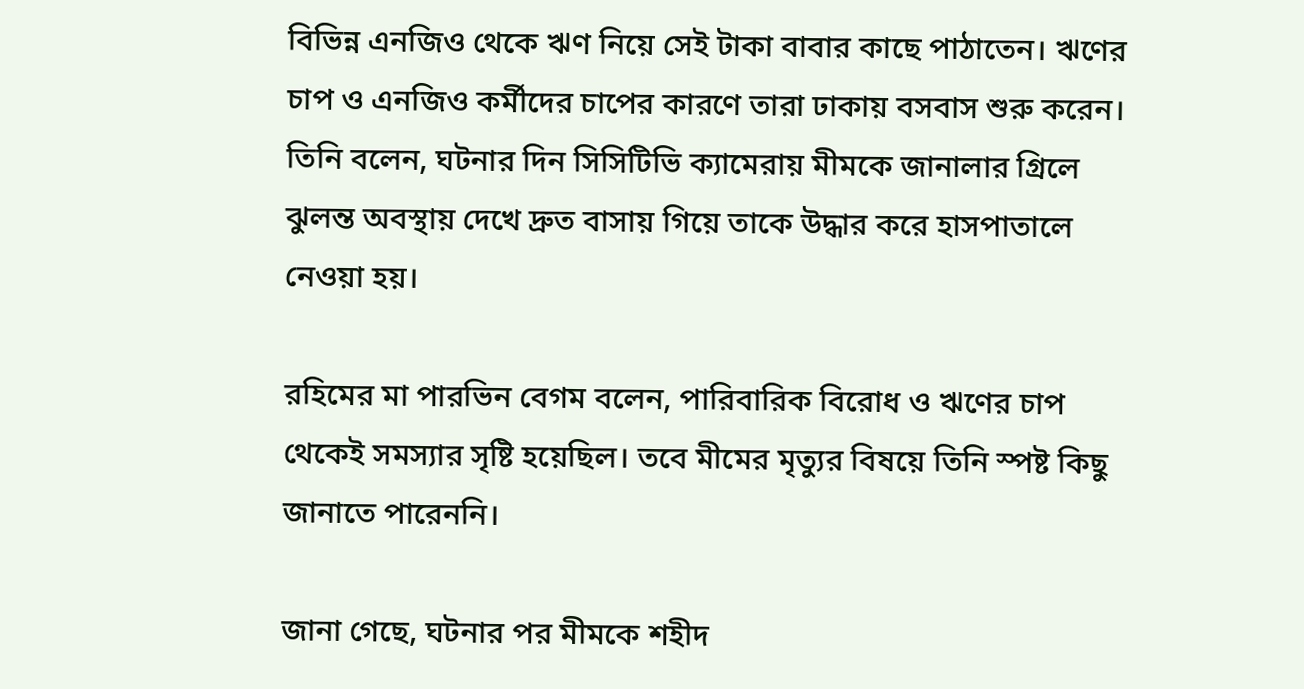বিভিন্ন এনজিও থেকে ঋণ নিয়ে সেই টাকা বাবার কাছে পাঠাতেন। ঋণের চাপ ও এনজিও কর্মীদের চাপের কারণে তারা ঢাকায় বসবাস শুরু করেন। তিনি বলেন, ঘটনার দিন সিসিটিভি ক্যামেরায় মীমকে জানালার গ্রিলে ঝুলন্ত অবস্থায় দেখে দ্রুত বাসায় গিয়ে তাকে উদ্ধার করে হাসপাতালে নেওয়া হয়।

রহিমের মা পারভিন বেগম বলেন, পারিবারিক বিরোধ ও ঋণের চাপ থেকেই সমস্যার সৃষ্টি হয়েছিল। তবে মীমের মৃত্যুর বিষয়ে তিনি স্পষ্ট কিছু জানাতে পারেননি।

জানা গেছে, ঘটনার পর মীমকে শহীদ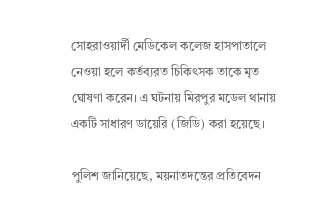সোহরাওয়ার্দী মেডিকেল কলেজ হাসপাতালে নেওয়া হলে কর্তব্যরত চিকিৎসক তাকে মৃত ঘোষণা করেন। এ ঘটনায় মিরপুর মডেল থানায় একটি সাধারণ ডায়েরি (জিডি) করা হয়েছে।

পুলিশ জানিয়েছে, ময়নাতদন্তের প্রতিবেদন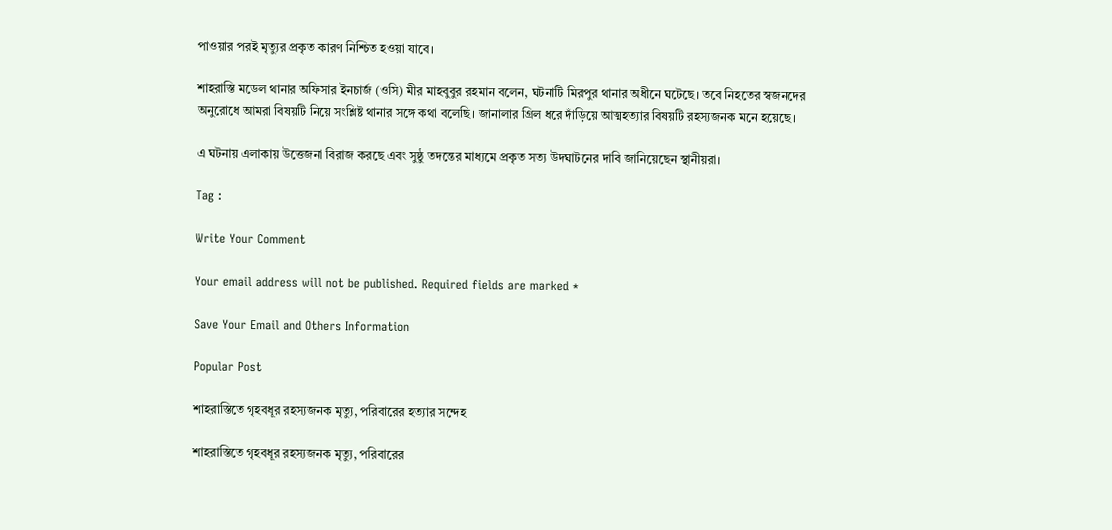পাওয়ার পরই মৃত্যুর প্রকৃত কারণ নিশ্চিত হওয়া যাবে।

শাহরাস্তি মডেল থানার অফিসার ইনচার্জ (ওসি) মীর মাহবুবুর রহমান বলেন, ঘটনাটি মিরপুর থানার অধীনে ঘটেছে। তবে নিহতের স্বজনদের অনুরোধে আমরা বিষয়টি নিয়ে সংশ্লিষ্ট থানার সঙ্গে কথা বলেছি। জানালার গ্রিল ধরে দাঁড়িয়ে আত্মহত্যার বিষয়টি রহস্যজনক মনে হয়েছে।

এ ঘটনায় এলাকায় উত্তেজনা বিরাজ করছে এবং সুষ্ঠু তদন্তের মাধ্যমে প্রকৃত সত্য উদঘাটনের দাবি জানিয়েছেন স্থানীয়রা।

Tag :

Write Your Comment

Your email address will not be published. Required fields are marked *

Save Your Email and Others Information

Popular Post

শাহরাস্তিতে গৃহবধূর রহস্যজনক মৃত্যু, পরিবারের হত্যার সন্দেহ

শাহরাস্তিতে গৃহবধূর রহস্যজনক মৃত্যু, পরিবারের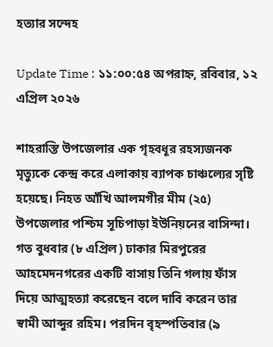হত্যার সন্দেহ

Update Time : ১১:০০:৫৪ অপরাহ্ন, রবিবার, ১২ এপ্রিল ২০২৬

শাহরাস্তি উপজেলার এক গৃহবধূর রহস্যজনক মৃত্যুকে কেন্দ্র করে এলাকায় ব্যাপক চাঞ্চল্যের সৃষ্টি হয়েছে। নিহত আঁখি আলমগীর মীম (২৫) উপজেলার পশ্চিম সূচিপাড়া ইউনিয়নের বাসিন্দা। গত বুধবার (৮ এপ্রিল) ঢাকার মিরপুরের আহমেদনগরের একটি বাসায় তিনি গলায় ফাঁস দিয়ে আত্মহত্যা করেছেন বলে দাবি করেন তার স্বামী আব্দুর রহিম। পরদিন বৃহস্পতিবার (৯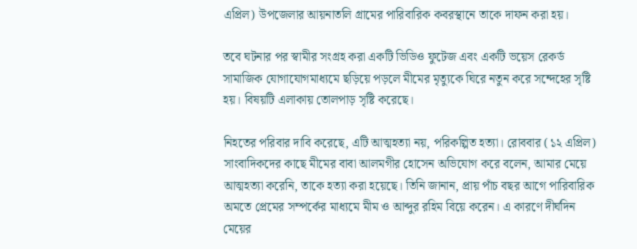এপ্রিল) উপজেলার আয়নাতলি গ্রামের পারিবারিক কবরস্থানে তাকে দাফন করা হয়।

তবে ঘটনার পর স্বামীর সংগ্রহ করা একটি ভিডিও ফুটেজ এবং একটি ভয়েস রেকর্ড সামাজিক যোগাযোগমাধ্যমে ছড়িয়ে পড়লে মীমের মৃত্যুকে ঘিরে নতুন করে সন্দেহের সৃষ্টি হয়। বিষয়টি এলাকায় তোলপাড় সৃষ্টি করেছে।

নিহতের পরিবার দাবি করেছে, এটি আত্মহত্যা নয়, পরিকল্পিত হত্যা। রোববার (১২ এপ্রিল) সাংবাদিকদের কাছে মীমের বাবা আলমগীর হোসেন অভিযোগ করে বলেন, আমার মেয়ে আত্মহত্যা করেনি, তাকে হত্যা করা হয়েছে। তিনি জানান, প্রায় পাঁচ বছর আগে পারিবারিক অমতে প্রেমের সম্পর্কের মাধ্যমে মীম ও আব্দুর রহিম বিয়ে করেন। এ কারণে দীর্ঘদিন মেয়ের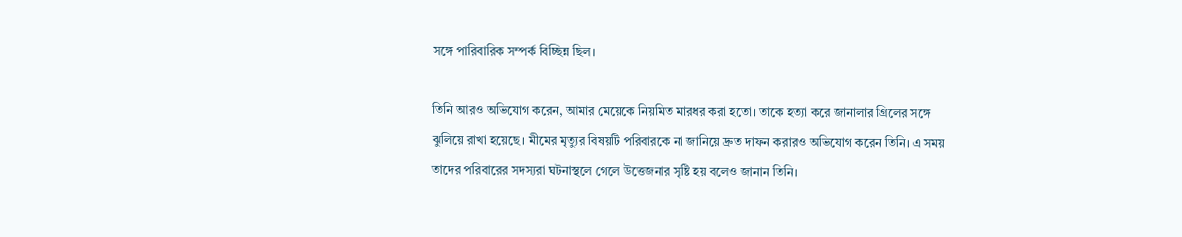সঙ্গে পারিবারিক সম্পর্ক বিচ্ছিন্ন ছিল।

তিনি আরও অভিযোগ করেন, আমার মেয়েকে নিয়মিত মারধর করা হতো। তাকে হত্যা করে জানালার গ্রিলের সঙ্গে ঝুলিয়ে রাখা হয়েছে। মীমের মৃত্যুর বিষয়টি পরিবারকে না জানিয়ে দ্রুত দাফন করারও অভিযোগ করেন তিনি। এ সময় তাদের পরিবারের সদস্যরা ঘটনাস্থলে গেলে উত্তেজনার সৃষ্টি হয় বলেও জানান তিনি।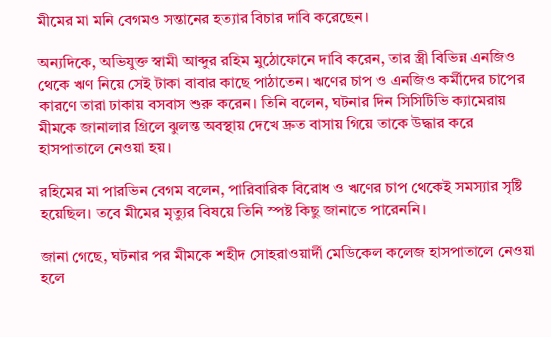মীমের মা মনি বেগমও সন্তানের হত্যার বিচার দাবি করেছেন।

অন্যদিকে, অভিযুক্ত স্বামী আব্দুর রহিম মুঠোফোনে দাবি করেন, তার স্ত্রী বিভিন্ন এনজিও থেকে ঋণ নিয়ে সেই টাকা বাবার কাছে পাঠাতেন। ঋণের চাপ ও এনজিও কর্মীদের চাপের কারণে তারা ঢাকায় বসবাস শুরু করেন। তিনি বলেন, ঘটনার দিন সিসিটিভি ক্যামেরায় মীমকে জানালার গ্রিলে ঝুলন্ত অবস্থায় দেখে দ্রুত বাসায় গিয়ে তাকে উদ্ধার করে হাসপাতালে নেওয়া হয়।

রহিমের মা পারভিন বেগম বলেন, পারিবারিক বিরোধ ও ঋণের চাপ থেকেই সমস্যার সৃষ্টি হয়েছিল। তবে মীমের মৃত্যুর বিষয়ে তিনি স্পষ্ট কিছু জানাতে পারেননি।

জানা গেছে, ঘটনার পর মীমকে শহীদ সোহরাওয়ার্দী মেডিকেল কলেজ হাসপাতালে নেওয়া হলে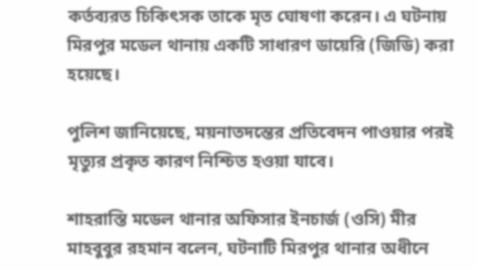কর্তব্যরত চিকিৎসক তাকে মৃত ঘোষণা করেন। এ ঘটনায় মিরপুর মডেল থানায় একটি সাধারণ ডায়েরি (জিডি) করা হয়েছে।

পুলিশ জানিয়েছে, ময়নাতদন্তের প্রতিবেদন পাওয়ার পরই মৃত্যুর প্রকৃত কারণ নিশ্চিত হওয়া যাবে।

শাহরাস্তি মডেল থানার অফিসার ইনচার্জ (ওসি) মীর মাহবুবুর রহমান বলেন, ঘটনাটি মিরপুর থানার অধীনে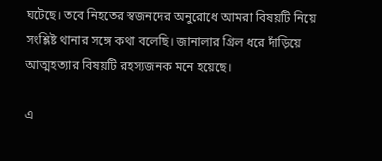ঘটেছে। তবে নিহতের স্বজনদের অনুরোধে আমরা বিষয়টি নিয়ে সংশ্লিষ্ট থানার সঙ্গে কথা বলেছি। জানালার গ্রিল ধরে দাঁড়িয়ে আত্মহত্যার বিষয়টি রহস্যজনক মনে হয়েছে।

এ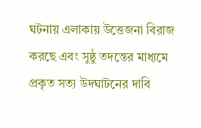ঘটনায় এলাকায় উত্তেজনা বিরাজ করছে এবং সুষ্ঠু তদন্তের মাধ্যমে প্রকৃত সত্য উদঘাটনের দাবি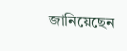জানিয়েছেন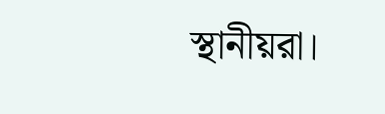স্থানীয়রা।